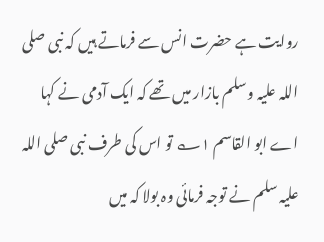روایت ہے حضرت انس سے فرماتے ہیں کہ نبی صلی اللہ علیہ وسلم بازار میں تھے کہ ایک آدمی نے کہا اے ابو القاسم ۱؎ تو اس کی طرف نبی صلی اللہ علیہ سلم نے توجہ فرمائی وہ بولا کہ میں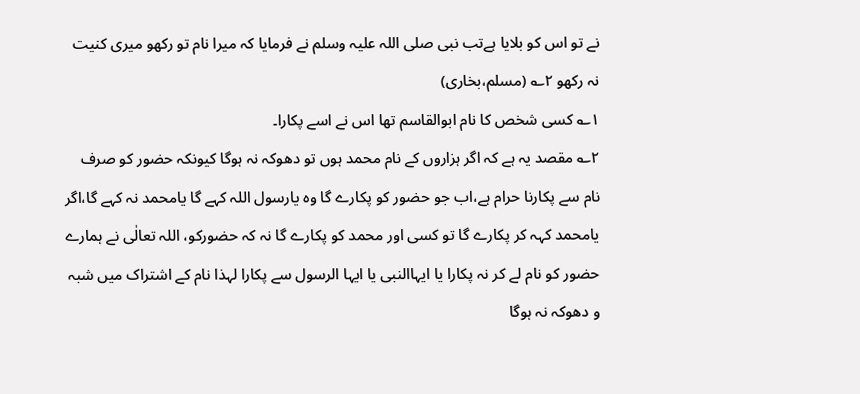نے تو اس کو بلایا ہےتب نبی صلی اللہ علیہ وسلم نے فرمایا کہ میرا نام تو رکھو میری کنیت نہ رکھو ۲؎ (مسلم،بخاری)
۱؎ کسی شخص کا نام ابوالقاسم تھا اس نے اسے پکارا۔
۲؎ مقصد یہ ہے کہ اگر ہزاروں کے نام محمد ہوں تو دھوکہ نہ ہوگا کیونکہ حضور کو صرف نام سے پکارنا حرام ہے،اب جو حضور کو پکارے گا وہ یارسول اللہ کہے گا یامحمد نہ کہے گا،اگر یامحمد کہہ کر پکارے گا تو کسی اور محمد کو پکارے گا نہ کہ حضورکو، اللہ تعالٰی نے ہمارے حضور کو نام لے کر نہ پکارا یا ایہاالنبی یا ایہا الرسول سے پکارا لہذا نام کے اشتراک میں شبہ و دھوکہ نہ ہوگا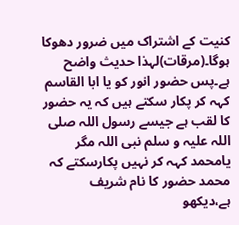کنیت کے اشتراک میں ضرور دھوکا ہوگا۔(مرقات)لہذا حدیث واضح ہے۔پس حضور انور کو یا ابا القاسم کہہ کر پکار سکتے ہیں کہ یہ حضور کا لقب ہے جیسے رسول اللہ صلی اللہ علیہ و سلم نبی اللہ مگر یامحمد کہہ کر نہیں پکارسکتے کہ محمد حضور کا نام شریف ہے،دیکھو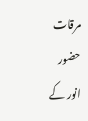مرقات حضور انور کے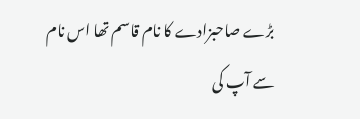بڑے صاحبزادے کا نام قاسم تھا اس نام سے آپ کی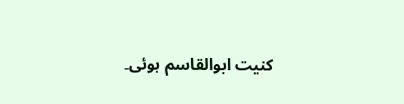کنیت ابوالقاسم ہوئی۔